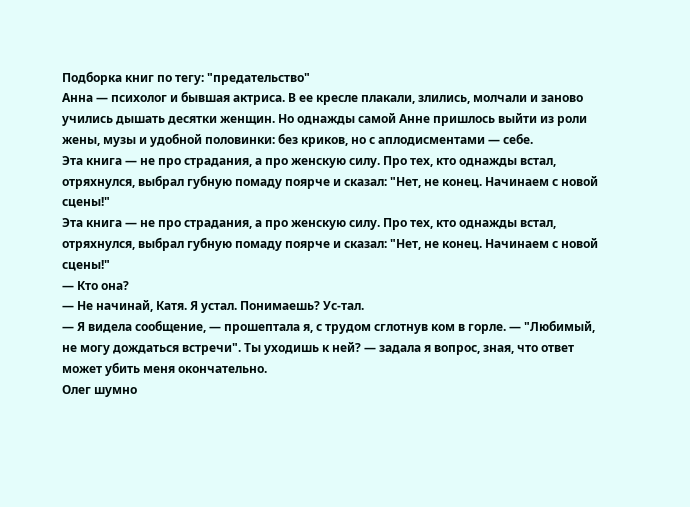Подборка книг по тегу: "предательство"
Анна — психолог и бывшая актриса. В ее кресле плакали, злились, молчали и заново учились дышать десятки женщин. Но однажды самой Анне пришлось выйти из роли жены, музы и удобной половинки: без криков, но с аплодисментами — себе.
Эта книга — не про страдания, а про женскую силу. Про тех, кто однажды встал, отряхнулся, выбрал губную помаду поярче и сказал: "Нет, не конец. Начинаем с новой сцены!"
Эта книга — не про страдания, а про женскую силу. Про тех, кто однажды встал, отряхнулся, выбрал губную помаду поярче и сказал: "Нет, не конец. Начинаем с новой сцены!"
— Кто она?
— Не начинай, Катя. Я устал. Понимаешь? Ус-тал.
— Я видела сообщение, — прошептала я, с трудом сглотнув ком в горле. — "Любимый, не могу дождаться встречи". Ты уходишь к ней? — задала я вопрос, зная, что ответ может убить меня окончательно.
Олег шумно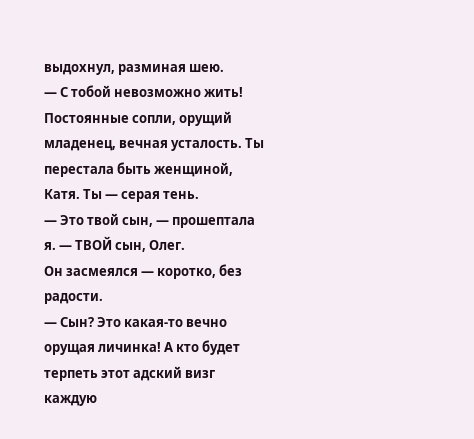выдохнул, разминая шею.
— С тобой невозможно жить! Постоянные сопли, орущий младенец, вечная усталость. Ты перестала быть женщиной, Катя. Ты — серая тень.
— Это твой сын, — прошептала я. — ТВОЙ сын, Олег.
Он засмеялся — коротко, без радости.
— Сын? Это какая-то вечно орущая личинка! А кто будет терпеть этот адский визг каждую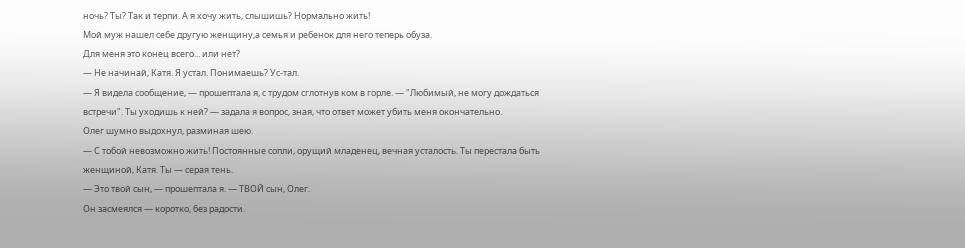ночь? Ты? Так и терпи. А я хочу жить, слышишь? Нормально жить!
Мой муж нашел себе другую женщину,а семья и ребенок для него теперь обуза.
Для меня это конец всего... или нет?
— Не начинай, Катя. Я устал. Понимаешь? Ус-тал.
— Я видела сообщение, — прошептала я, с трудом сглотнув ком в горле. — "Любимый, не могу дождаться встречи". Ты уходишь к ней? — задала я вопрос, зная, что ответ может убить меня окончательно.
Олег шумно выдохнул, разминая шею.
— С тобой невозможно жить! Постоянные сопли, орущий младенец, вечная усталость. Ты перестала быть женщиной, Катя. Ты — серая тень.
— Это твой сын, — прошептала я. — ТВОЙ сын, Олег.
Он засмеялся — коротко, без радости.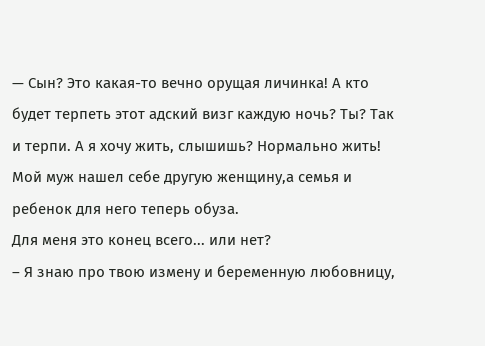— Сын? Это какая-то вечно орущая личинка! А кто будет терпеть этот адский визг каждую ночь? Ты? Так и терпи. А я хочу жить, слышишь? Нормально жить!
Мой муж нашел себе другую женщину,а семья и ребенок для него теперь обуза.
Для меня это конец всего... или нет?
– Я знаю про твою измену и беременную любовницу,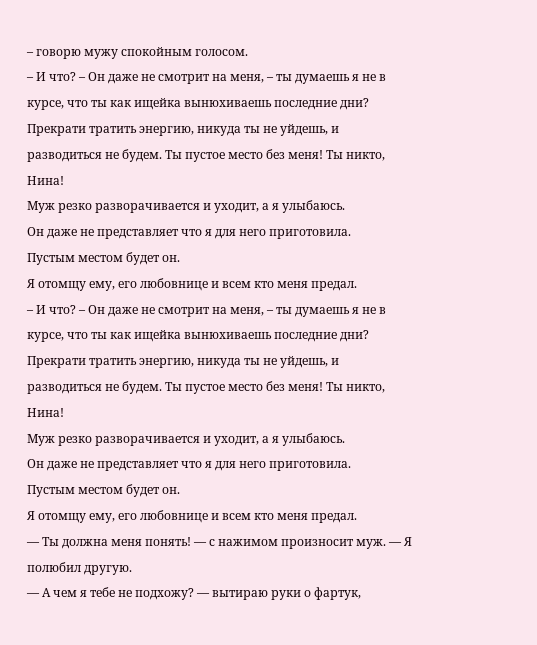– говорю мужу спокойным голосом.
– И что? – Он даже не смотрит на меня, – ты думаешь я не в курсе, что ты как ищейка вынюхиваешь последние дни? Прекрати тратить энергию, никуда ты не уйдешь, и разводиться не будем. Ты пустое место без меня! Ты никто, Нина!
Муж резко разворачивается и уходит, а я улыбаюсь.
Он даже не представляет что я для него приготовила.
Пустым местом будет он.
Я отомщу ему, его любовнице и всем кто меня предал.
– И что? – Он даже не смотрит на меня, – ты думаешь я не в курсе, что ты как ищейка вынюхиваешь последние дни? Прекрати тратить энергию, никуда ты не уйдешь, и разводиться не будем. Ты пустое место без меня! Ты никто, Нина!
Муж резко разворачивается и уходит, а я улыбаюсь.
Он даже не представляет что я для него приготовила.
Пустым местом будет он.
Я отомщу ему, его любовнице и всем кто меня предал.
— Ты должна меня понять! — с нажимом произносит муж. — Я полюбил другую.
— А чем я тебе не подхожу? — вытираю руки о фартук,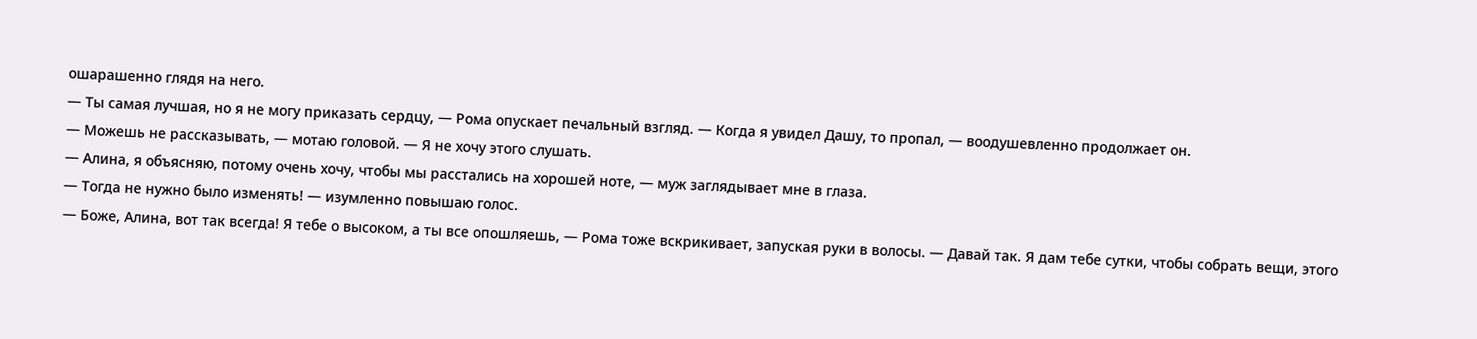ошарашенно глядя на него.
— Ты самая лучшая, но я не могу приказать сердцу, — Рома опускает печальный взгляд. — Когда я увидел Дашу, то пропал, — воодушевленно продолжает он.
— Можешь не рассказывать, — мотаю головой. — Я не хочу этого слушать.
— Алина, я объясняю, потому очень хочу, чтобы мы расстались на хорошей ноте, — муж заглядывает мне в глаза.
— Тогда не нужно было изменять! — изумленно повышаю голос.
— Боже, Алина, вот так всегда! Я тебе о высоком, а ты все опошляешь, — Рома тоже вскрикивает, запуская руки в волосы. — Давай так. Я дам тебе сутки, чтобы собрать вещи, этого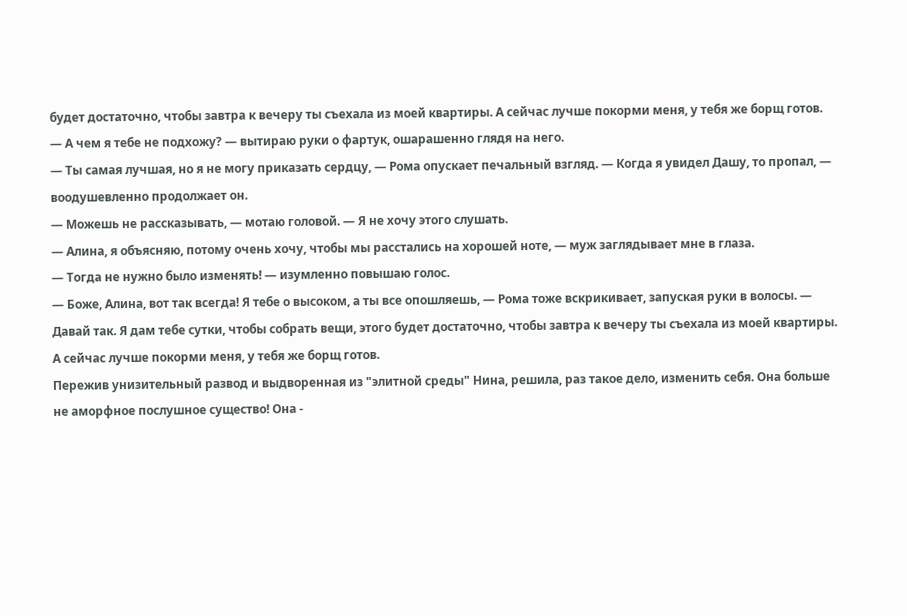будет достаточно, чтобы завтра к вечеру ты съехала из моей квартиры. А сейчас лучше покорми меня, у тебя же борщ готов.
— А чем я тебе не подхожу? — вытираю руки о фартук, ошарашенно глядя на него.
— Ты самая лучшая, но я не могу приказать сердцу, — Рома опускает печальный взгляд. — Когда я увидел Дашу, то пропал, — воодушевленно продолжает он.
— Можешь не рассказывать, — мотаю головой. — Я не хочу этого слушать.
— Алина, я объясняю, потому очень хочу, чтобы мы расстались на хорошей ноте, — муж заглядывает мне в глаза.
— Тогда не нужно было изменять! — изумленно повышаю голос.
— Боже, Алина, вот так всегда! Я тебе о высоком, а ты все опошляешь, — Рома тоже вскрикивает, запуская руки в волосы. — Давай так. Я дам тебе сутки, чтобы собрать вещи, этого будет достаточно, чтобы завтра к вечеру ты съехала из моей квартиры. А сейчас лучше покорми меня, у тебя же борщ готов.
Пережив унизительный развод и выдворенная из "элитной среды" Нина, решила, раз такое дело, изменить себя. Она больше не аморфное послушное существо! Она -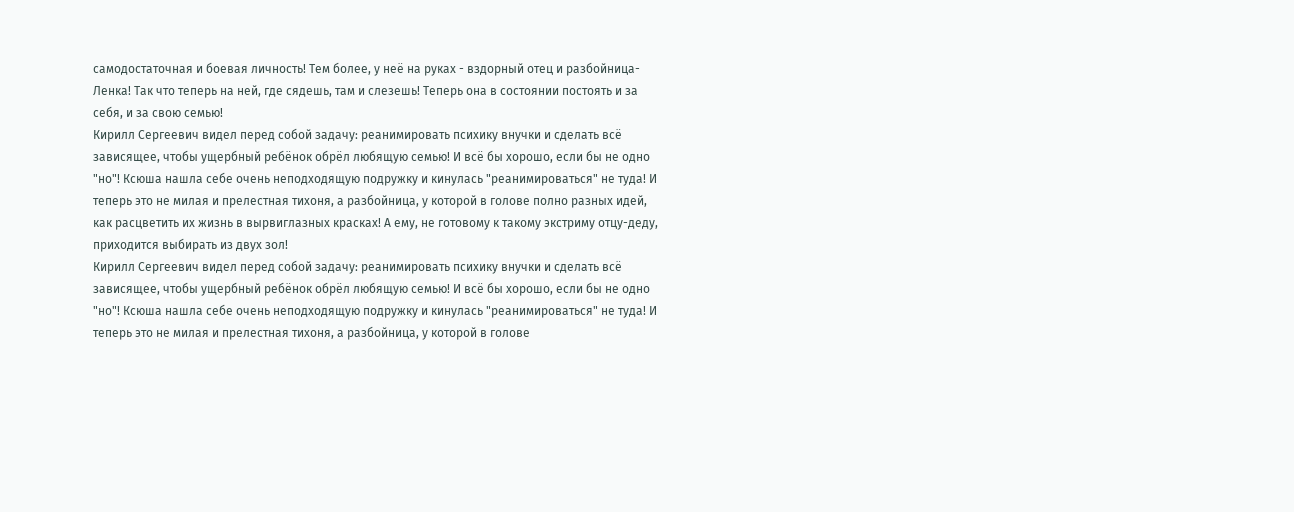самодостаточная и боевая личность! Тем более, у неё на руках - вздорный отец и разбойница-Ленка! Так что теперь на ней, где сядешь, там и слезешь! Теперь она в состоянии постоять и за себя, и за свою семью!
Кирилл Сергеевич видел перед собой задачу: реанимировать психику внучки и сделать всё зависящее, чтобы ущербный ребёнок обрёл любящую семью! И всё бы хорошо, если бы не одно "но"! Ксюша нашла себе очень неподходящую подружку и кинулась "реанимироваться" не туда! И теперь это не милая и прелестная тихоня, а разбойница, у которой в голове полно разных идей, как расцветить их жизнь в вырвиглазных красках! А ему, не готовому к такому экстриму отцу-деду, приходится выбирать из двух зол!
Кирилл Сергеевич видел перед собой задачу: реанимировать психику внучки и сделать всё зависящее, чтобы ущербный ребёнок обрёл любящую семью! И всё бы хорошо, если бы не одно "но"! Ксюша нашла себе очень неподходящую подружку и кинулась "реанимироваться" не туда! И теперь это не милая и прелестная тихоня, а разбойница, у которой в голове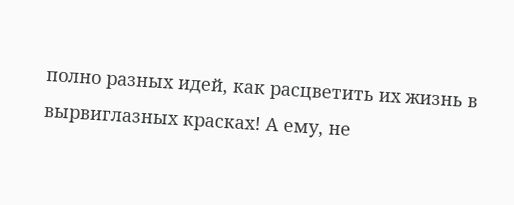полно разных идей, как расцветить их жизнь в вырвиглазных красках! А ему, не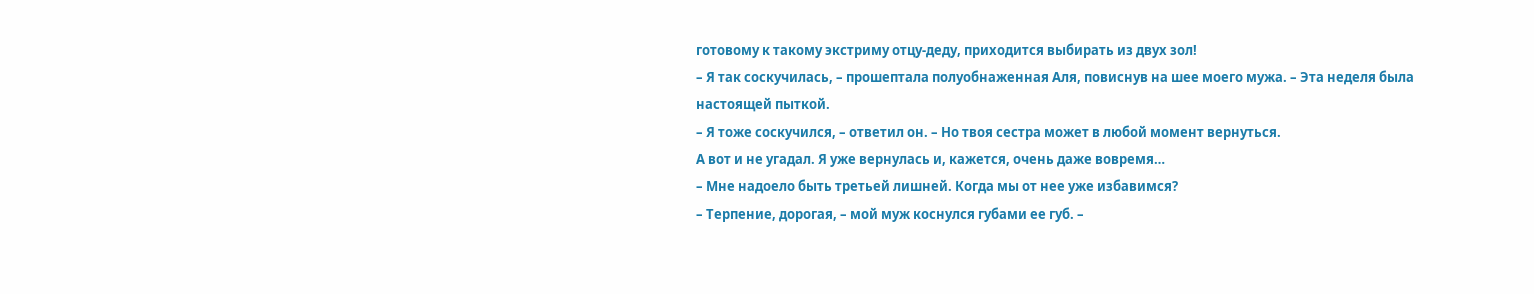готовому к такому экстриму отцу-деду, приходится выбирать из двух зол!
– Я так соскучилась, – прошептала полуобнаженная Аля, повиснув на шее моего мужа. – Эта неделя была настоящей пыткой.
– Я тоже соскучился, – ответил он. – Но твоя сестра может в любой момент вернуться.
А вот и не угадал. Я уже вернулась и, кажется, очень даже вовремя…
– Мне надоело быть третьей лишней. Когда мы от нее уже избавимся?
– Терпение, дорогая, – мой муж коснулся губами ее губ. –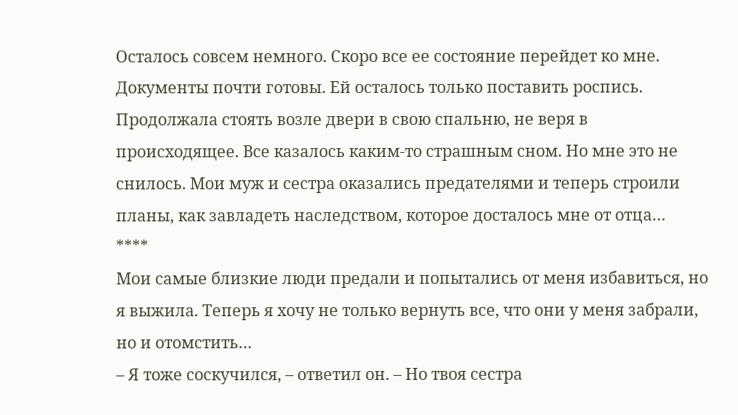Осталось совсем немного. Скоро все ее состояние перейдет ко мне. Документы почти готовы. Ей осталось только поставить роспись.
Продолжала стоять возле двери в свою спальню, не веря в происходящее. Все казалось каким-то страшным сном. Но мне это не снилось. Мои муж и сестра оказались предателями и теперь строили планы, как завладеть наследством, которое досталось мне от отца…
****
Мои самые близкие люди предали и попытались от меня избавиться, но я выжила. Теперь я хочу не только вернуть все, что они у меня забрали, но и отомстить…
– Я тоже соскучился, – ответил он. – Но твоя сестра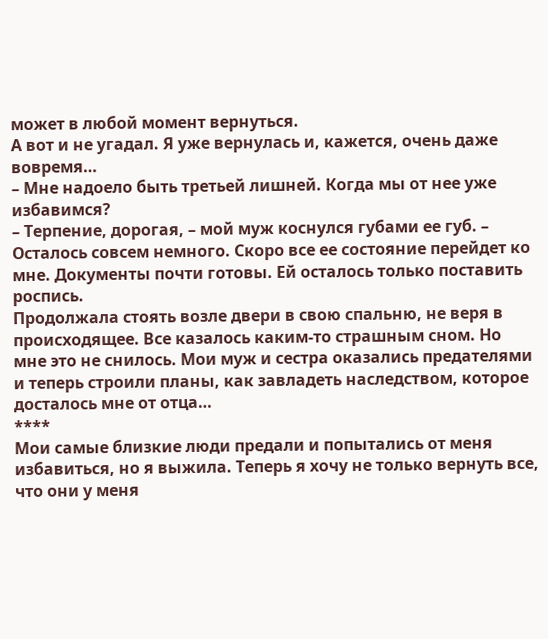может в любой момент вернуться.
А вот и не угадал. Я уже вернулась и, кажется, очень даже вовремя…
– Мне надоело быть третьей лишней. Когда мы от нее уже избавимся?
– Терпение, дорогая, – мой муж коснулся губами ее губ. – Осталось совсем немного. Скоро все ее состояние перейдет ко мне. Документы почти готовы. Ей осталось только поставить роспись.
Продолжала стоять возле двери в свою спальню, не веря в происходящее. Все казалось каким-то страшным сном. Но мне это не снилось. Мои муж и сестра оказались предателями и теперь строили планы, как завладеть наследством, которое досталось мне от отца…
****
Мои самые близкие люди предали и попытались от меня избавиться, но я выжила. Теперь я хочу не только вернуть все, что они у меня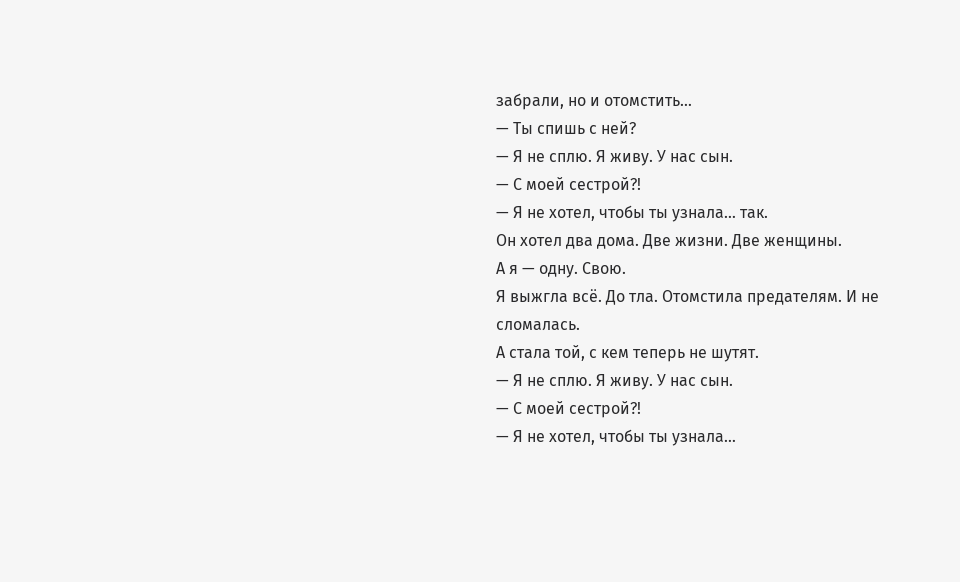забрали, но и отомстить…
— Ты спишь с ней?
— Я не сплю. Я живу. У нас сын.
— С моей сестрой?!
— Я не хотел, чтобы ты узнала… так.
Он хотел два дома. Две жизни. Две женщины.
А я — одну. Свою.
Я выжгла всё. До тла. Отомстила предателям. И не сломалась.
А стала той, с кем теперь не шутят.
— Я не сплю. Я живу. У нас сын.
— С моей сестрой?!
— Я не хотел, чтобы ты узнала…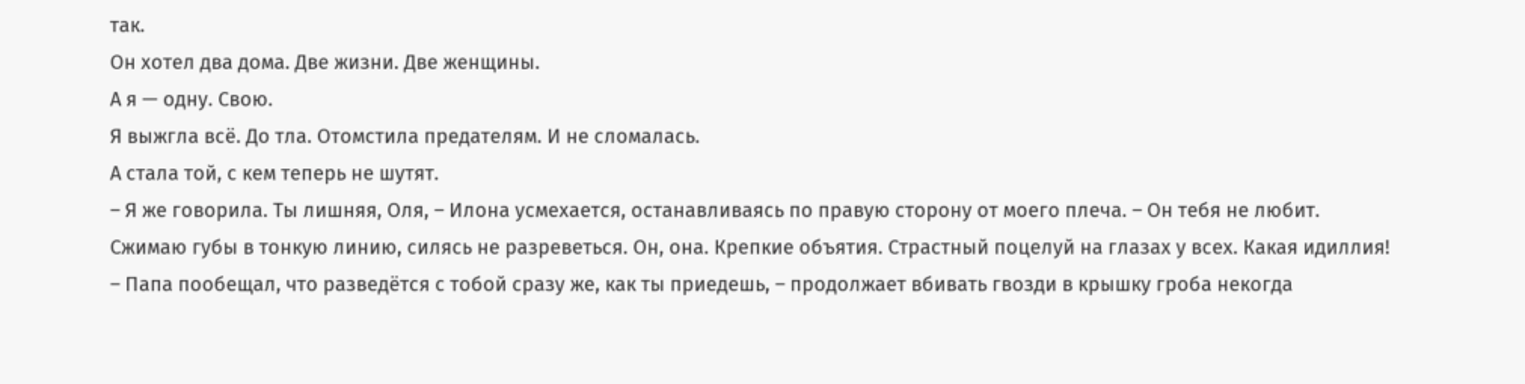так.
Он хотел два дома. Две жизни. Две женщины.
А я — одну. Свою.
Я выжгла всё. До тла. Отомстила предателям. И не сломалась.
А стала той, с кем теперь не шутят.
– Я же говорила. Ты лишняя, Оля, – Илона усмехается, останавливаясь по правую сторону от моего плеча. – Он тебя не любит.
Сжимаю губы в тонкую линию, силясь не разреветься. Он, она. Крепкие объятия. Страстный поцелуй на глазах у всех. Какая идиллия!
– Папа пообещал, что разведётся с тобой сразу же, как ты приедешь, – продолжает вбивать гвозди в крышку гроба некогда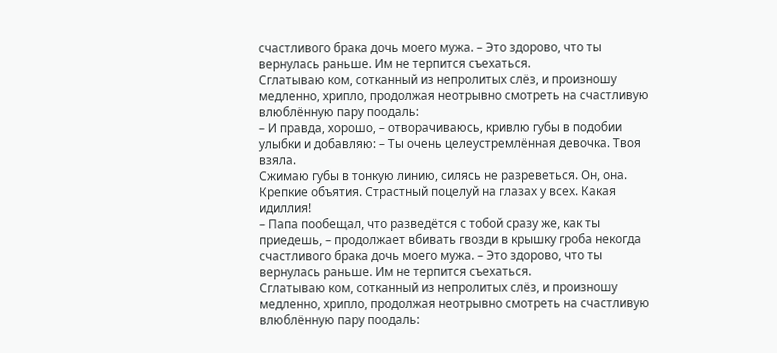счастливого брака дочь моего мужа. – Это здорово, что ты вернулась раньше. Им не терпится съехаться.
Сглатываю ком, сотканный из непролитых слёз, и произношу медленно, хрипло, продолжая неотрывно смотреть на счастливую влюблённую пару поодаль:
– И правда, хорошо, – отворачиваюсь, кривлю губы в подобии улыбки и добавляю: – Ты очень целеустремлённая девочка. Твоя взяла.
Сжимаю губы в тонкую линию, силясь не разреветься. Он, она. Крепкие объятия. Страстный поцелуй на глазах у всех. Какая идиллия!
– Папа пообещал, что разведётся с тобой сразу же, как ты приедешь, – продолжает вбивать гвозди в крышку гроба некогда счастливого брака дочь моего мужа. – Это здорово, что ты вернулась раньше. Им не терпится съехаться.
Сглатываю ком, сотканный из непролитых слёз, и произношу медленно, хрипло, продолжая неотрывно смотреть на счастливую влюблённую пару поодаль: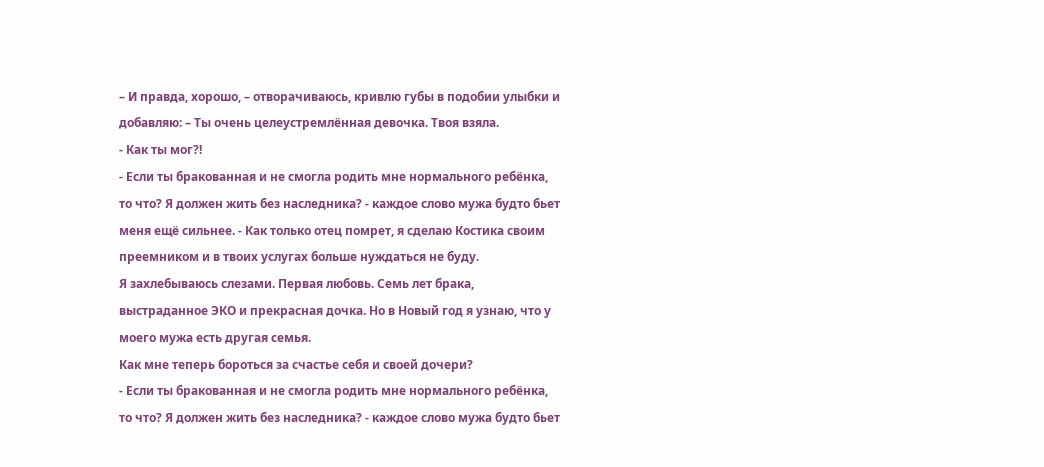– И правда, хорошо, – отворачиваюсь, кривлю губы в подобии улыбки и добавляю: – Ты очень целеустремлённая девочка. Твоя взяла.
- Как ты мог?!
- Если ты бракованная и не смогла родить мне нормального ребёнка, то что? Я должен жить без наследника? - каждое слово мужа будто бьет меня ещё сильнее. - Как только отец помрет, я сделаю Костика своим преемником и в твоих услугах больше нуждаться не буду.
Я захлебываюсь слезами. Первая любовь. Семь лет брака, выстраданное ЭКО и прекрасная дочка. Но в Новый год я узнаю, что у моего мужа есть другая семья.
Как мне теперь бороться за счастье себя и своей дочери?
- Если ты бракованная и не смогла родить мне нормального ребёнка, то что? Я должен жить без наследника? - каждое слово мужа будто бьет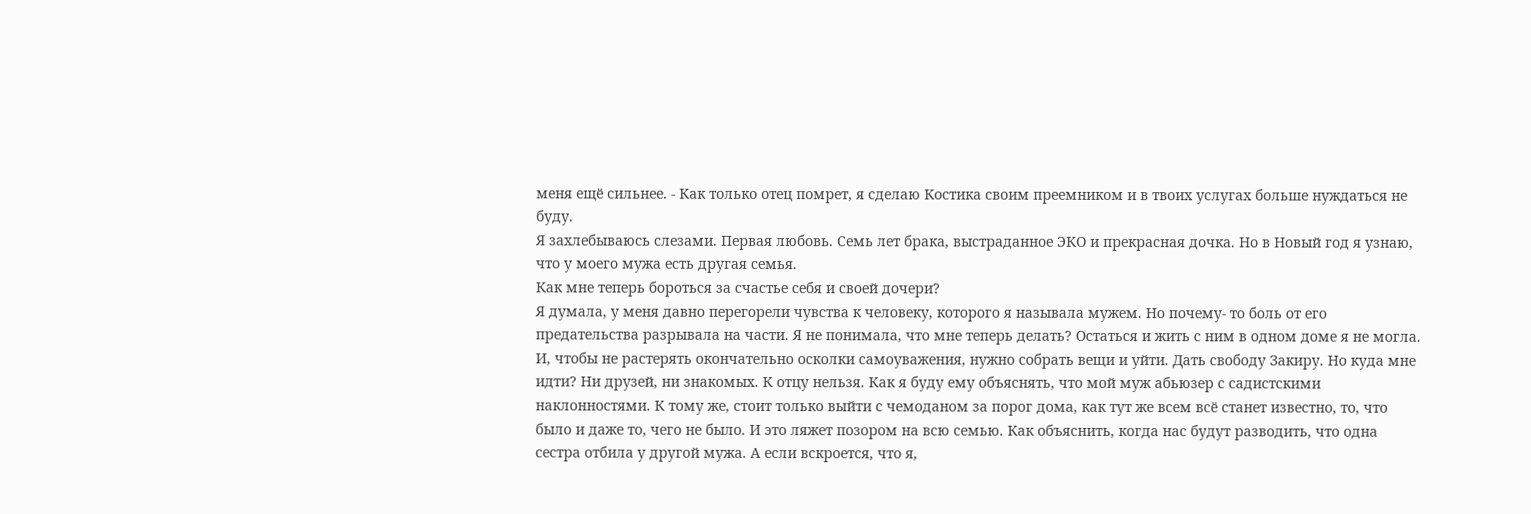меня ещё сильнее. - Как только отец помрет, я сделаю Костика своим преемником и в твоих услугах больше нуждаться не буду.
Я захлебываюсь слезами. Первая любовь. Семь лет брака, выстраданное ЭКО и прекрасная дочка. Но в Новый год я узнаю, что у моего мужа есть другая семья.
Как мне теперь бороться за счастье себя и своей дочери?
Я думала, у меня давно перегорели чувства к человеку, которого я называла мужем. Но почему- то боль от его предательства разрывала на части. Я не понимала, что мне теперь делать? Остаться и жить с ним в одном доме я не могла. И, чтобы не растерять окончательно осколки самоуважения, нужно собрать вещи и уйти. Дать свободу Закиру. Но куда мне идти? Ни друзей, ни знакомых. К отцу нельзя. Как я буду ему объяснять, что мой муж абьюзер с садистскими наклонностями. К тому же, стоит только выйти с чемоданом за порог дома, как тут же всем всё станет известно, то, что было и даже то, чего не было. И это ляжет позором на всю семью. Как объяснить, когда нас будут разводить, что одна сестра отбила у другой мужа. А если вскроется, что я,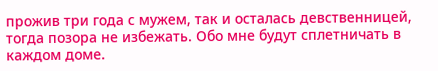прожив три года с мужем, так и осталась девственницей, тогда позора не избежать. Обо мне будут сплетничать в каждом доме.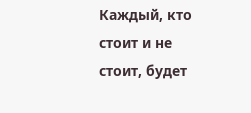Каждый, кто стоит и не стоит, будет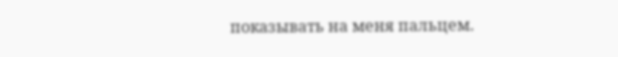показывать на меня пальцем.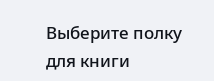Выберите полку для книги